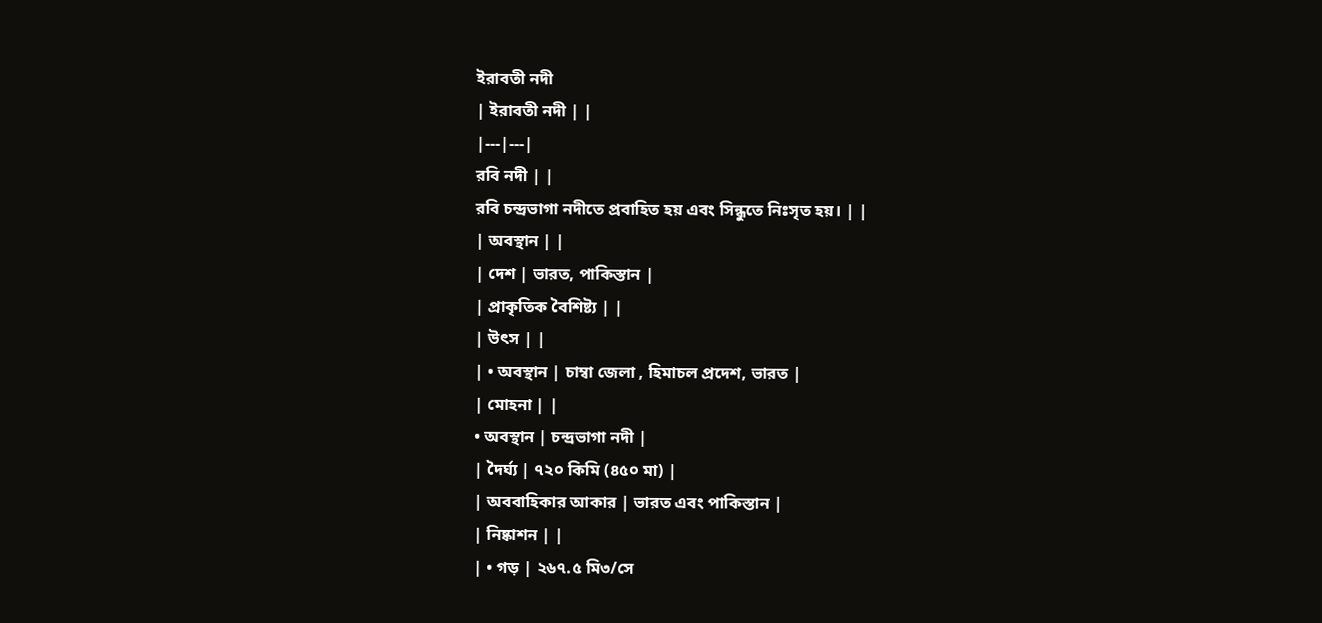ইরাবতী নদী
| ইরাবতী নদী | |
|---|---|
রবি নদী | |
রবি চন্দ্রভাগা নদীতে প্রবাহিত হয় এবং সিন্ধুতে নিঃসৃত হয়। | |
| অবস্থান | |
| দেশ | ভারত, পাকিস্তান |
| প্রাকৃতিক বৈশিষ্ট্য | |
| উৎস | |
| • অবস্থান | চাম্বা জেলা , হিমাচল প্রদেশ, ভারত |
| মোহনা | |
• অবস্থান | চন্দ্রভাগা নদী |
| দৈর্ঘ্য | ৭২০ কিমি (৪৫০ মা) |
| অববাহিকার আকার | ভারত এবং পাকিস্তান |
| নিষ্কাশন | |
| • গড় | ২৬৭.৫ মি৩/সে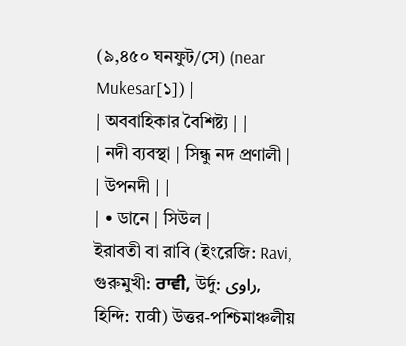(৯,৪৫০ ঘনফুট/সে) (near Mukesar[১]) |
| অববাহিকার বৈশিষ্ট্য | |
| নদী ব্যবস্থা | সিন্ধু নদ প্রণালী |
| উপনদী | |
| • ডানে | সিউল |
ইরাবতী বা রাবি (ইংরেজি: Ravi, গুরুমুখী: ਰਾਵੀ, উর্দু: راوی, হিন্দি: रावी) উত্তর-পশ্চিমাঞ্চলীয়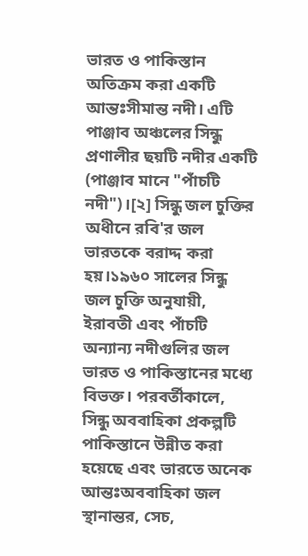ভারত ও পাকিস্তান অতিক্রম করা একটি আন্তঃসীমান্ত নদী। এটি পাঞ্জাব অঞ্চলের সিন্ধু প্রণালীর ছয়টি নদীর একটি (পাঞ্জাব মানে "পাঁচটি নদী")।[২] সিন্ধু জল চুক্তির অধীনে রবি'র জল ভারতকে বরাদ্দ করা হয়।১৯৬০ সালের সিন্ধু জল চুক্তি অনুযায়ী, ইরাবতী এবং পাঁচটি অন্যান্য নদীগুলির জল ভারত ও পাকিস্তানের মধ্যে বিভক্ত। পরবর্তীকালে, সিন্ধু অববাহিকা প্রকল্পটি পাকিস্তানে উন্নীত করা হয়েছে এবং ভারতে অনেক আন্তঃঅববাহিকা জল স্থানান্তর, সেচ,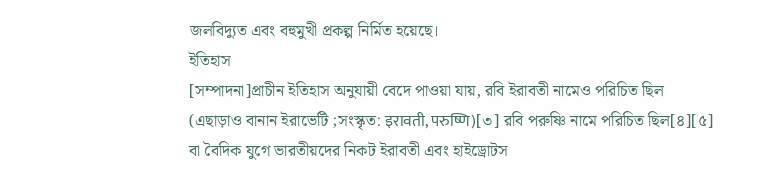জলবিদ্যুত এবং বহুমুখী প্রকল্প নির্মিত হয়েছে।
ইতিহাস
[সম্পাদনা]প্রাচীন ইতিহাস অনুযায়ী বেদে পাওয়া যায়, রবি ইরাবতী নামেও পরিচিত ছিল (এছাড়াও বানান ইরাভেটি ;সংস্কৃত: इरावती, परुष्णि)[৩] রবি পরুষ্ণি নামে পরিচিত ছিল[৪][৫] বা বৈদিক যুগে ভারতীয়দের নিকট ইরাবতী এবং হাইড্রোটস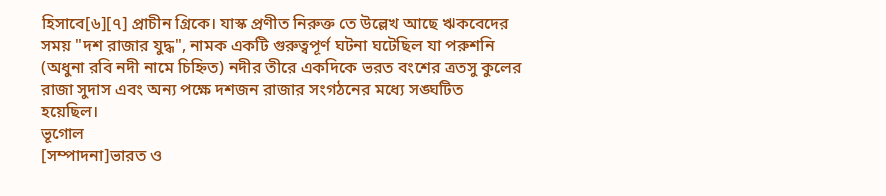হিসাবে[৬][৭] প্রাচীন গ্রিকে। যাস্ক প্রণীত নিরুক্ত তে উল্লেখ আছে ঋকবেদের সময় "দশ রাজার যুদ্ধ", নামক একটি গুরুত্বপূর্ণ ঘটনা ঘটেছিল যা পরুশনি (অধুনা রবি নদী নামে চিহ্নিত) নদীর তীরে একদিকে ভরত বংশের ত্রতসু কুলের রাজা সুদাস এবং অন্য পক্ষে দশজন রাজার সংগঠনের মধ্যে সঙ্ঘটিত হয়েছিল।
ভূগোল
[সম্পাদনা]ভারত ও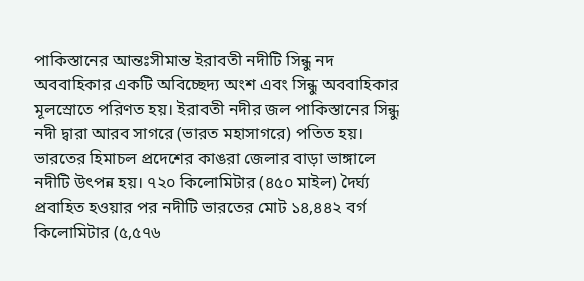পাকিস্তানের আন্তঃসীমান্ত ইরাবতী নদীটি সিন্ধু নদ অববাহিকার একটি অবিচ্ছেদ্য অংশ এবং সিন্ধু অববাহিকার মূলস্রোতে পরিণত হয়। ইরাবতী নদীর জল পাকিস্তানের সিন্ধু নদী দ্বারা আরব সাগরে (ভারত মহাসাগরে) পতিত হয়। ভারতের হিমাচল প্রদেশের কাঙরা জেলার বাড়া ভাঙ্গালে নদীটি উৎপন্ন হয়। ৭২০ কিলোমিটার (৪৫০ মাইল) দৈর্ঘ্য প্রবাহিত হওয়ার পর নদীটি ভারতের মোট ১৪,৪৪২ বর্গ কিলোমিটার (৫,৫৭৬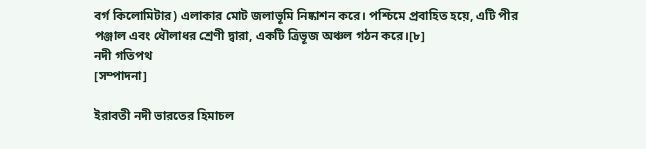বর্গ কিলোমিটার) এলাকার মোট জলাভূমি নিষ্কাশন করে। পশ্চিমে প্রবাহিত হয়ে, এটি পীর পঞ্জাল এবং ধৌলাধর শ্রেণী দ্বারা, একটি ত্রিভূজ অঞ্চল গঠন করে।[৮]
নদী গতিপথ
[সম্পাদনা]

ইরাবতী নদী ভারতের হিমাচল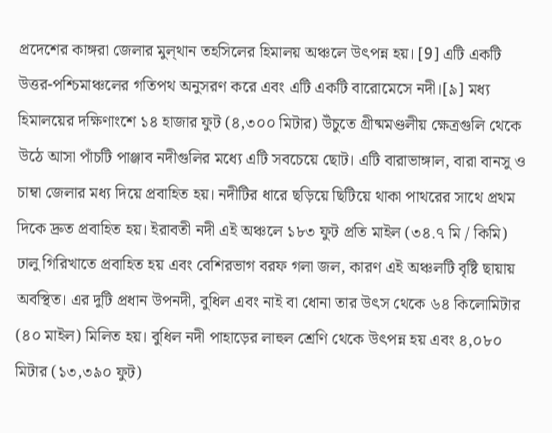প্রদেশের কাঙ্গরা জেলার মুল্থান তহসিলের হিমালয় অঞ্চলে উৎপন্ন হয়। [9] এটি একটি উত্তর-পশ্চিমাঞ্চলের গতিপথ অনুসরণ করে এবং এটি একটি বারোমেসে নদী।[৯] মধ্য হিমালয়ের দক্ষিণাংশে ১৪ হাজার ফুট (৪,৩০০ মিটার) উঁচুতে গ্রীষ্মমণ্ডলীয় ক্ষেত্রগুলি থেকে উঠে আসা পাঁচটি পাঞ্জাব নদীগুলির মধ্যে এটি সবচেয়ে ছোট। এটি বারাভাঙ্গাল, বারা বানসু ও চাম্বা জেলার মধ্য দিয়ে প্রবাহিত হয়। নদীটির ধারে ছড়িয়ে ছিটিয়ে থাকা পাথরের সাথে প্রথম দিকে দ্রুত প্রবাহিত হয়। ইরাবতী নদী এই অঞ্চলে ১৮৩ ফুট প্রতি মাইল (৩৪.৭ মি / কিমি) ঢালু গিরিখাতে প্রবাহিত হয় এবং বেশিরভাগ বরফ গলা জল, কারণ এই অঞ্চলটি বৃষ্টি ছায়ায় অবস্থিত। এর দুটি প্রধান উপনদী, বুধিল এবং নাই বা ধোনা তার উৎস থেকে ৬৪ কিলোমিটার (৪০ মাইল) মিলিত হয়। বুধিল নদী পাহাড়ের লাহুল শ্রেণি থেকে উৎপন্ন হয় এবং ৪,০৮০ মিটার (১৩,৩৯০ ফুট)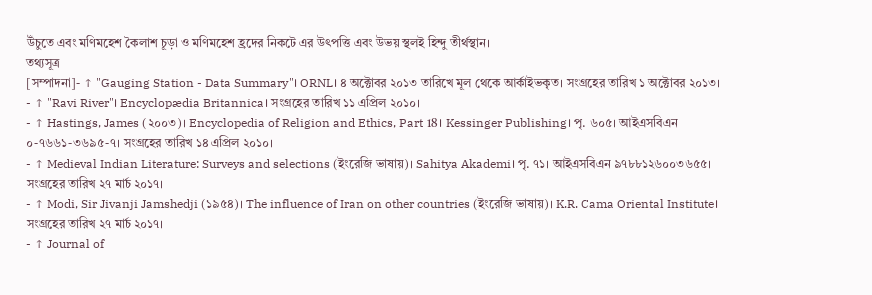উঁচুতে এবং মণিমহেশ কৈলাশ চূড়া ও মণিমহেশ হ্রদের নিকটে এর উৎপত্তি এবং উভয় স্থলই হিন্দু তীর্থস্থান।
তথ্যসূত্র
[সম্পাদনা]- ↑ "Gauging Station - Data Summary"। ORNL। ৪ অক্টোবর ২০১৩ তারিখে মূল থেকে আর্কাইভকৃত। সংগ্রহের তারিখ ১ অক্টোবর ২০১৩।
- ↑ "Ravi River"। Encyclopædia Britannica। সংগ্রহের তারিখ ১১ এপ্রিল ২০১০।
- ↑ Hastings, James (২০০৩)। Encyclopedia of Religion and Ethics, Part 18। Kessinger Publishing। পৃ. ৬০৫। আইএসবিএন ০-৭৬৬১-৩৬৯৫-৭। সংগ্রহের তারিখ ১৪ এপ্রিল ২০১০।
- ↑ Medieval Indian Literature: Surveys and selections (ইংরেজি ভাষায়)। Sahitya Akademi। পৃ. ৭১। আইএসবিএন ৯৭৮৮১২৬০০৩৬৫৫। সংগ্রহের তারিখ ২৭ মার্চ ২০১৭।
- ↑ Modi, Sir Jivanji Jamshedji (১৯৫৪)। The influence of Iran on other countries (ইংরেজি ভাষায়)। K.R. Cama Oriental Institute। সংগ্রহের তারিখ ২৭ মার্চ ২০১৭।
- ↑ Journal of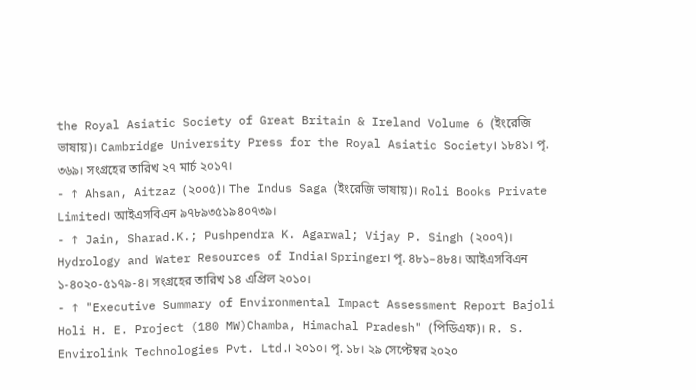the Royal Asiatic Society of Great Britain & Ireland Volume 6 (ইংরেজি ভাষায়)। Cambridge University Press for the Royal Asiatic Society। ১৮৪১। পৃ. ৩৬৯। সংগ্রহের তারিখ ২৭ মার্চ ২০১৭।
- ↑ Ahsan, Aitzaz (২০০৫)। The Indus Saga (ইংরেজি ভাষায়)। Roli Books Private Limited। আইএসবিএন ৯৭৮৯৩৫১৯৪০৭৩৯।
- ↑ Jain, Sharad.K.; Pushpendra K. Agarwal; Vijay P. Singh (২০০৭)। Hydrology and Water Resources of India। Springer। পৃ. ৪৮১–৪৮৪। আইএসবিএন ১-৪০২০-৫১৭৯-৪। সংগ্রহের তারিখ ১৪ এপ্রিল ২০১০।
- ↑ "Executive Summary of Environmental Impact Assessment Report Bajoli Holi H. E. Project (180 MW)Chamba, Himachal Pradesh" (পিডিএফ)। R. S. Envirolink Technologies Pvt. Ltd.। ২০১০। পৃ. ১৮। ২৯ সেপ্টেম্বর ২০২০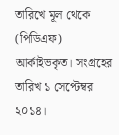তারিখে মূল থেকে (পিডিএফ) আর্কাইভকৃত। সংগ্রহের তারিখ ১ সেপ্টেম্বর ২০১৪।